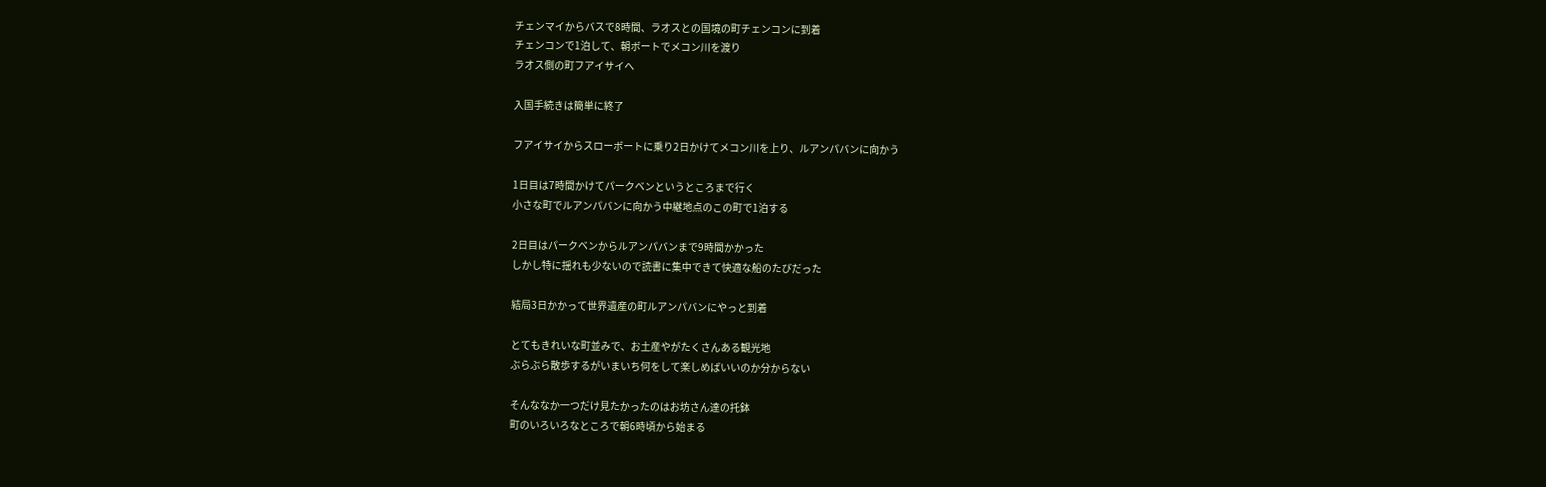チェンマイからバスで8時間、ラオスとの国境の町チェンコンに到着
チェンコンで1泊して、朝ボートでメコン川を渡り
ラオス側の町フアイサイへ

入国手続きは簡単に終了

フアイサイからスローボートに乗り2日かけてメコン川を上り、ルアンパバンに向かう

1日目は7時間かけてパークベンというところまで行く
小さな町でルアンパバンに向かう中継地点のこの町で1泊する

2日目はパークベンからルアンパバンまで9時間かかった
しかし特に揺れも少ないので読書に集中できて快適な船のたびだった

結局3日かかって世界遺産の町ルアンパバンにやっと到着

とてもきれいな町並みで、お土産やがたくさんある観光地
ぶらぶら散歩するがいまいち何をして楽しめばいいのか分からない

そんななか一つだけ見たかったのはお坊さん達の托鉢
町のいろいろなところで朝6時頃から始まる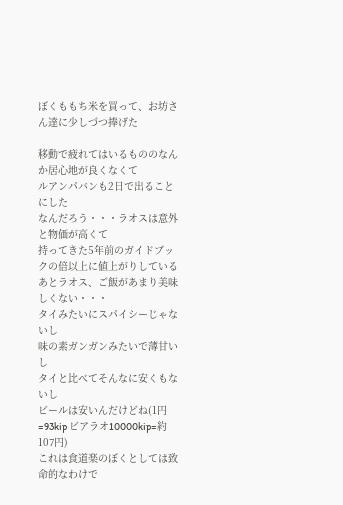ぼくももち米を買って、お坊さん達に少しづつ捧げた

移動で疲れてはいるもののなんか居心地が良くなくて
ルアンパバンも2日で出ることにした
なんだろう・・・ラオスは意外と物価が高くて
持ってきた5年前のガイドブックの倍以上に値上がりしている
あとラオス、ご飯があまり美味しくない・・・
タイみたいにスパイシーじゃないし
味の素ガンガンみたいで薄甘いし
タイと比べてそんなに安くもないし
ビールは安いんだけどね(1円=93kip ビアラオ10000kip=約107円)
これは食道楽のぼくとしては致命的なわけで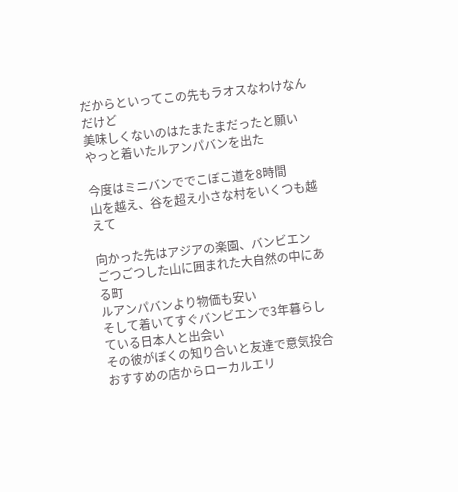だからといってこの先もラオスなわけなんだけど
美味しくないのはたまたまだったと願い
やっと着いたルアンパバンを出た

今度はミニバンででこぼこ道を8時間
山を越え、谷を超え小さな村をいくつも越えて

向かった先はアジアの楽園、バンビエン
ごつごつした山に囲まれた大自然の中にある町
ルアンパバンより物価も安い
そして着いてすぐバンビエンで3年暮らしている日本人と出会い
その彼がぼくの知り合いと友達で意気投合
おすすめの店からローカルエリ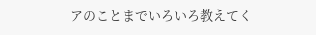アのことまでいろいろ教えてく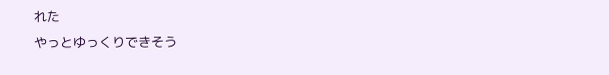れた
やっとゆっくりできそう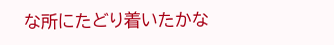な所にたどり着いたかな